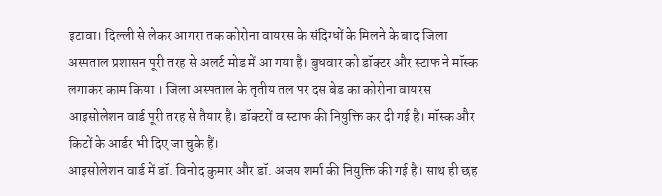इटावा। दिल्ली से लेकर आगरा तक कोरोना वायरस के संदिग्धों के मिलने के बाद जिला अस्पताल प्रशासन पूरी तरह से अलर्ट मोड में आ गया है। बुधवार को डॉक्टर और स्टाफ ने मॉस्क लगाकर काम किया । जिला अस्पताल के तृतीय तल पर दस बेड का कोरोना वायरस आइसोलेशन वार्ड पूरी तरह से तैयार है। डॉक्टरों व स्टाफ की नियुक्ति कर दी गई है। मॉस्क और किटों के आर्डर भी दिए जा चुके हैं।
आइसोलेशन वार्ड में डॉ. विनोद कुमार और डॉ. अजय शर्मा की नियुक्ति की गई है। साथ ही छह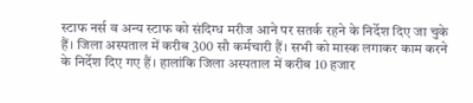स्टाफ नर्स व अन्य स्टाफ को संदिग्ध मरीज आने पर सतर्क रहने के निर्देश दिए जा चुके हैं। जिला अस्पताल में करीब 300 सौ कर्मचारी हैं। सभी को मास्क लगाकर काम करने के निर्देश दिए गए हैं। हालांकि जिला अस्पताल में करीब 10 हजार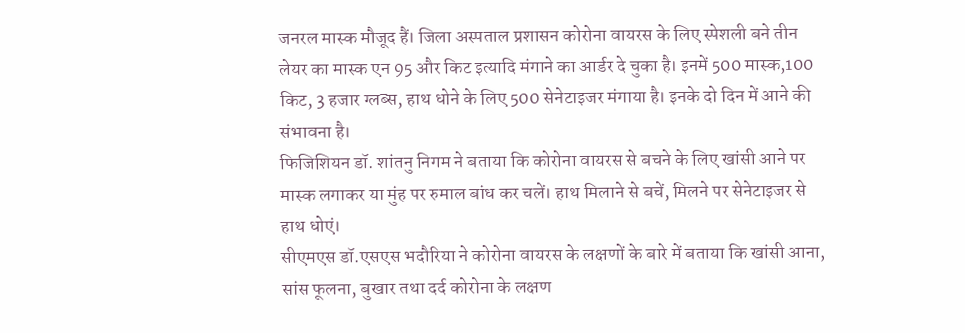जनरल मास्क मौजूद हैं। जिला अस्पताल प्रशासन कोरोना वायरस के लिए स्पेशली बने तीन लेयर का मास्क एन 95 और किट इत्यादि मंगाने का आर्डर दे चुका है। इनमें 500 मास्क,100 किट, 3 हजार ग्लब्स, हाथ धोने के लिए 500 सेनेटाइजर मंगाया है। इनके दो दिन में आने की संभावना है।
फिजिशियन डॉ. शांतनु निगम ने बताया कि कोरोना वायरस से बचने के लिए खांसी आने पर मास्क लगाकर या मुंह पर रुमाल बांध कर चलें। हाथ मिलाने से बचें, मिलने पर सेनेटाइजर से हाथ धोएं।
सीएमएस डॉ.एसएस भदौरिया ने कोरोना वायरस के लक्षणों के बारे में बताया कि खांसी आना, सांस फूलना, बुखार तथा दर्द कोरोना के लक्षण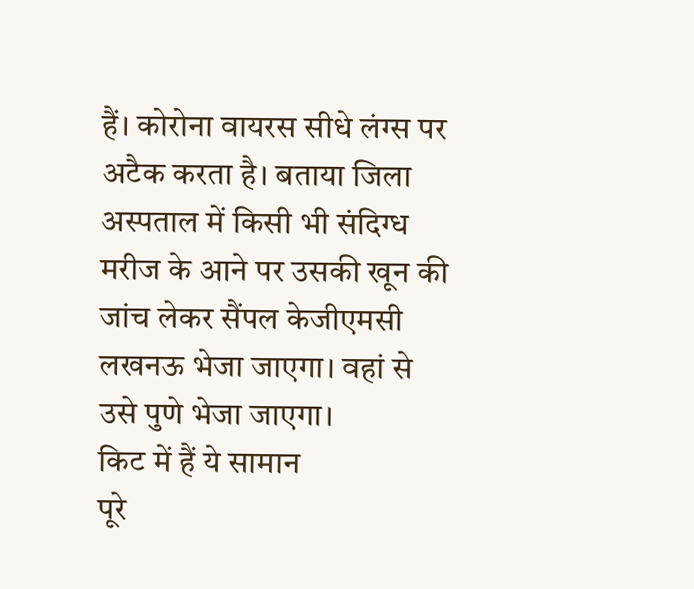हैं। कोरोना वायरस सीधे लंग्स पर अटैक करता है। बताया जिला अस्पताल में किसी भी संदिग्ध मरीज के आने पर उसकी खून की जांच लेकर सैंपल केजीएमसी लखनऊ भेजा जाएगा। वहां से उसे पुणे भेजा जाएगा।
किट में हैं ये सामान
पूरे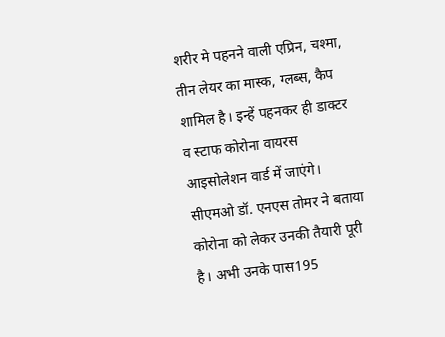शरीर मे पहनने वाली एप्रिन, चश्मा, तीन लेयर का मास्क, ग्लब्स, कैप शामिल है। इन्हें पहनकर ही डाक्टर व स्टाफ कोरोना वायरस आइसोलेशन वार्ड में जाएंगे।
सीएमओ डॉ. एनएस तोमर ने बताया कोरोना को लेकर उनकी तैयारी पूरी है। अभी उनके पास195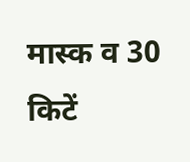मास्क व 30 किटें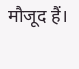मौजूद हैं।